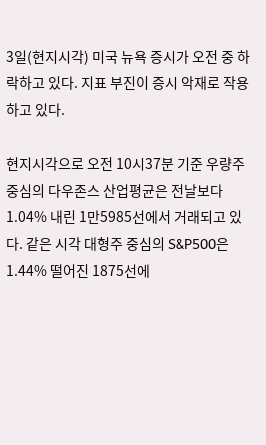3일(현지시각) 미국 뉴욕 증시가 오전 중 하락하고 있다. 지표 부진이 증시 악재로 작용하고 있다.

현지시각으로 오전 10시37분 기준 우량주 중심의 다우존스 산업평균은 전날보다 1.04% 내린 1만5985선에서 거래되고 있다. 같은 시각 대형주 중심의 S&P500은 1.44% 떨어진 1875선에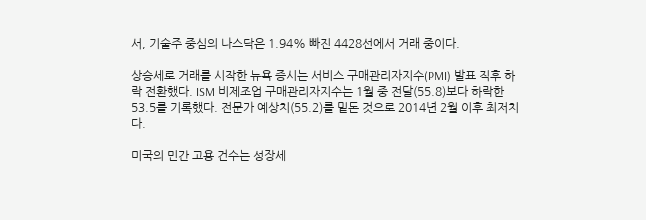서, 기술주 중심의 나스닥은 1.94% 빠진 4428선에서 거래 중이다.

상승세로 거래를 시작한 뉴욕 증시는 서비스 구매관리자지수(PMI) 발표 직후 하락 전환했다. ISM 비제조업 구매관리자지수는 1월 중 전달(55.8)보다 하락한 53.5를 기록했다. 전문가 예상치(55.2)를 밑돈 것으로 2014년 2월 이후 최저치다.

미국의 민간 고용 건수는 성장세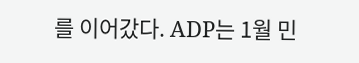를 이어갔다. ADP는 1월 민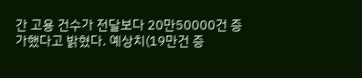간 고용 건수가 전달보다 20만50000건 증가했다고 밝혔다. 예상치(19만건 증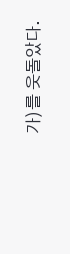가)를 웃돌았다.